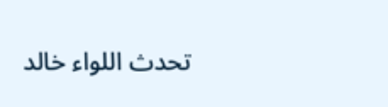تحدث اللواء خالد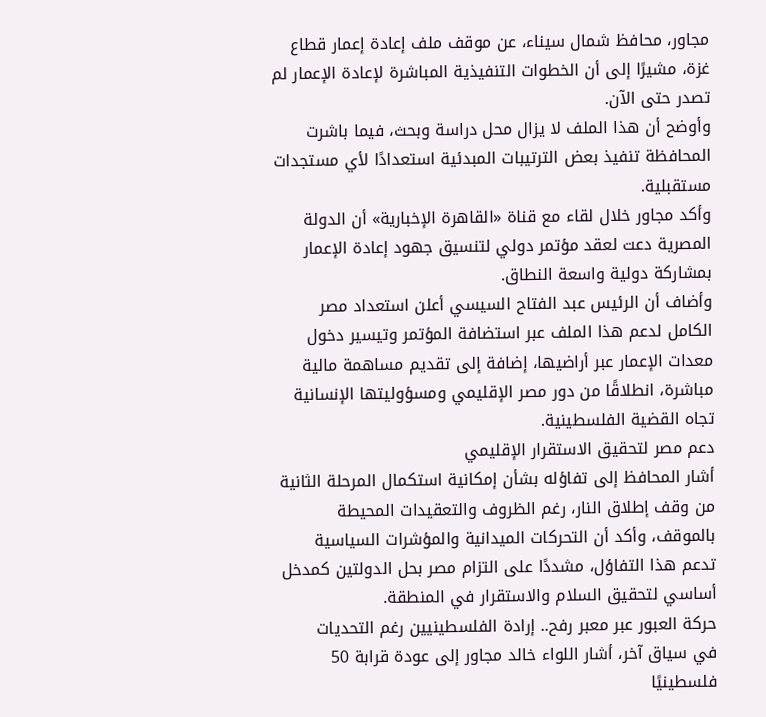مجاور، محافظ شمال سيناء، عن موقف ملف إعادة إعمار قطاع غزة، مشيرًا إلى أن الخطوات التنفيذية المباشرة لإعادة الإعمار لم تصدر حتى الآن.
وأوضح أن هذا الملف لا يزال محل دراسة وبحث، فيما باشرت المحافظة تنفيذ بعض الترتيبات المبدئية استعدادًا لأي مستجدات مستقبلية.
وأكد مجاور خلال لقاء مع قناة «القاهرة الإخبارية» أن الدولة المصرية دعت لعقد مؤتمر دولي لتنسيق جهود إعادة الإعمار بمشاركة دولية واسعة النطاق.
وأضاف أن الرئيس عبد الفتاح السيسي أعلن استعداد مصر الكامل لدعم هذا الملف عبر استضافة المؤتمر وتيسير دخول معدات الإعمار عبر أراضيها، إضافة إلى تقديم مساهمة مالية مباشرة، انطلاقًا من دور مصر الإقليمي ومسؤوليتها الإنسانية تجاه القضية الفلسطينية.
دعم مصر لتحقيق الاستقرار الإقليمي
أشار المحافظ إلى تفاؤله بشأن إمكانية استكمال المرحلة الثانية من وقف إطلاق النار، رغم الظروف والتعقيدات المحيطة بالموقف، وأكد أن التحركات الميدانية والمؤشرات السياسية تدعم هذا التفاؤل، مشددًا على التزام مصر بحل الدولتين كمدخل أساسي لتحقيق السلام والاستقرار في المنطقة.
حركة العبور عبر معبر رفح.. إرادة الفلسطينيين رغم التحديات
في سياق آخر، أشار اللواء خالد مجاور إلى عودة قرابة 50 فلسطينيًا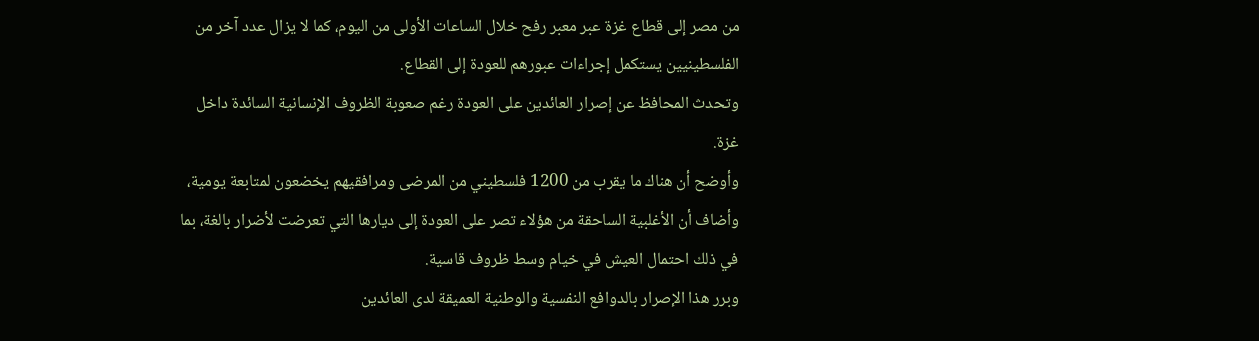من مصر إلى قطاع غزة عبر معبر رفح خلال الساعات الأولى من اليوم، كما لا يزال عدد آخر من الفلسطينيين يستكمل إجراءات عبورهم للعودة إلى القطاع.
وتحدث المحافظ عن إصرار العائدين على العودة رغم صعوبة الظروف الإنسانية السائدة داخل غزة.
وأوضح أن هناك ما يقرب من 1200 فلسطيني من المرضى ومرافقيهم يخضعون لمتابعة يومية، وأضاف أن الأغلبية الساحقة من هؤلاء تصر على العودة إلى ديارها التي تعرضت لأضرار بالغة، بما في ذلك احتمال العيش في خيام وسط ظروف قاسية.
وبرر هذا الإصرار بالدوافع النفسية والوطنية العميقة لدى العائدين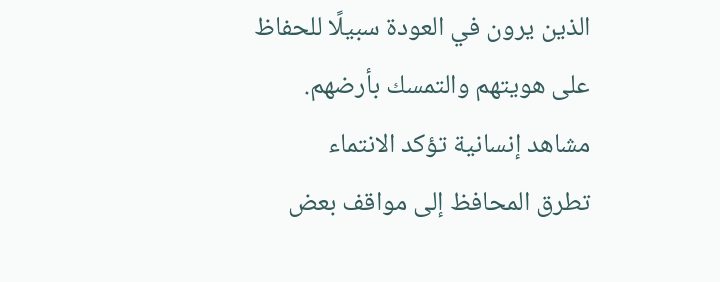الذين يرون في العودة سبيلًا للحفاظ على هويتهم والتمسك بأرضهم.
مشاهد إنسانية تؤكد الانتماء
تطرق المحافظ إلى مواقف بعض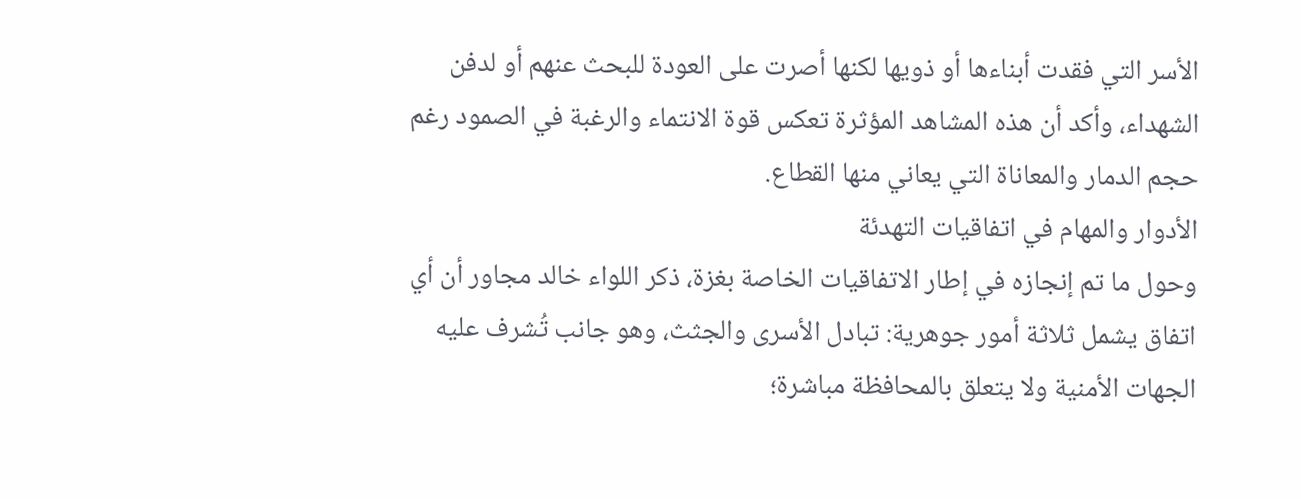الأسر التي فقدت أبناءها أو ذويها لكنها أصرت على العودة للبحث عنهم أو لدفن الشهداء، وأكد أن هذه المشاهد المؤثرة تعكس قوة الانتماء والرغبة في الصمود رغم حجم الدمار والمعاناة التي يعاني منها القطاع.
الأدوار والمهام في اتفاقيات التهدئة
وحول ما تم إنجازه في إطار الاتفاقيات الخاصة بغزة، ذكر اللواء خالد مجاور أن أي اتفاق يشمل ثلاثة أمور جوهرية: تبادل الأسرى والجثث، وهو جانب تُشرف عليه الجهات الأمنية ولا يتعلق بالمحافظة مباشرة؛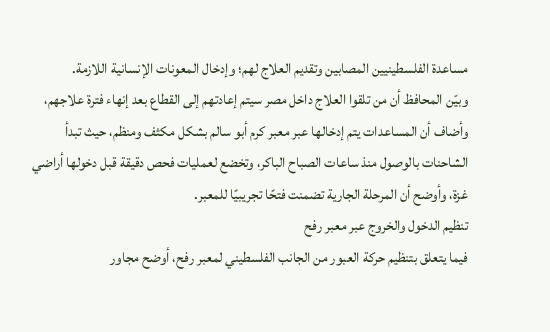مساعدة الفلسطينيين المصابين وتقديم العلاج لهم؛ وإدخال المعونات الإنسانية اللازمة.
وبيّن المحافظ أن من تلقوا العلاج داخل مصر سيتم إعادتهم إلى القطاع بعد إنهاء فترة علاجهم، وأضاف أن المساعدات يتم إدخالها عبر معبر كرم أبو سالم بشكل مكثف ومنظم، حيث تبدأ الشاحنات بالوصول منذ ساعات الصباح الباكر، وتخضع لعمليات فحص دقيقة قبل دخولها أراضي غزة، وأوضح أن المرحلة الجارية تضمنت فتحًا تجريبيًا للمعبر.
تنظيم الدخول والخروج عبر معبر رفح
فيما يتعلق بتنظيم حركة العبور من الجانب الفلسطيني لمعبر رفح، أوضح مجاور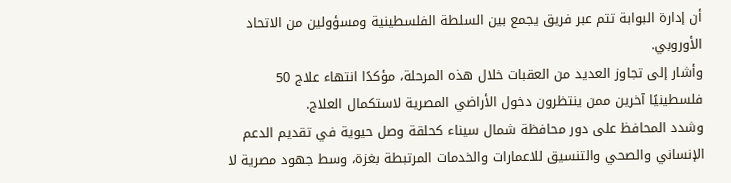أن إدارة البوابة تتم عبر فريق يجمع بين السلطة الفلسطينية ومسؤولين من الاتحاد الأوروبي.
وأشار إلى تجاوز العديد من العقبات خلال هذه المرحلة، مؤكدًا انتهاء علاج 50 فلسطينيًا آخرين ممن ينتظرون دخول الأراضي المصرية لاستكمال العلاج.
وشدد المحافظ على دور محافظة شمال سيناء كحلقة وصل حيوية في تقديم الدعم الإنساني والصحي والتنسيق للاعمارات والخدمات المرتبطة بغزة، وسط جهود مصرية لا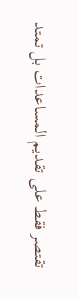تقتصر فقط على تقديم المساعدات بل تمتد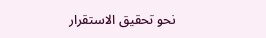نحو تحقيق الاستقرار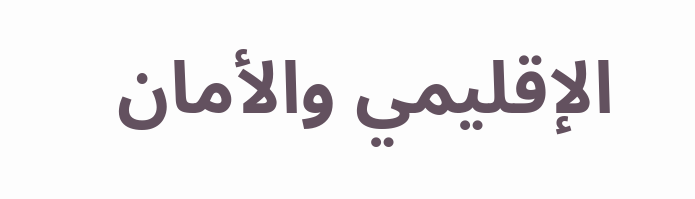الإقليمي والأمان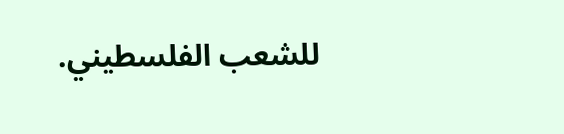للشعب الفلسطيني.